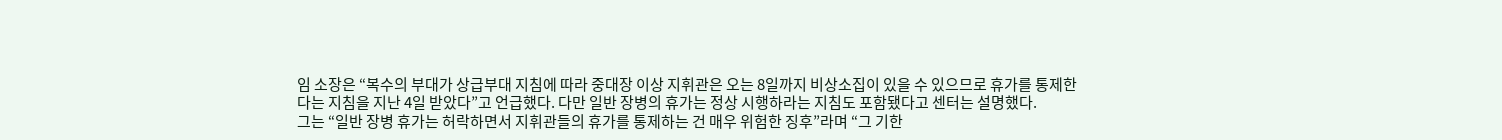임 소장은 “복수의 부대가 상급부대 지침에 따라 중대장 이상 지휘관은 오는 8일까지 비상소집이 있을 수 있으므로 휴가를 통제한다는 지침을 지난 4일 받았다”고 언급했다. 다만 일반 장병의 휴가는 정상 시행하라는 지침도 포함됐다고 센터는 설명했다.
그는 “일반 장병 휴가는 허락하면서 지휘관들의 휴가를 통제하는 건 매우 위험한 징후”라며 “그 기한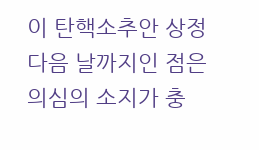이 탄핵소추안 상정 다음 날까지인 점은 의심의 소지가 충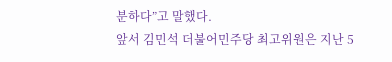분하다”고 말했다.
앞서 김민석 더불어민주당 최고위원은 지난 5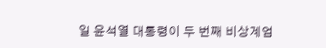일 윤석열 대통령이 두 번째 비상계엄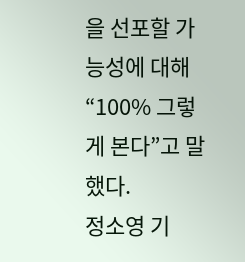을 선포할 가능성에 대해 “100% 그렇게 본다”고 말했다.
정소영 기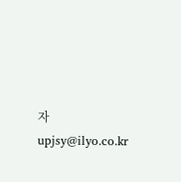자 upjsy@ilyo.co.kr